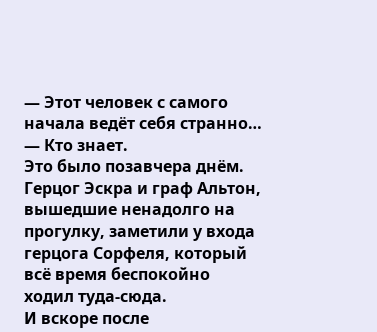— Этот человек с самого начала ведёт себя странно…
— Кто знает.
Это было позавчера днём. Герцог Эскра и граф Альтон, вышедшие ненадолго на прогулку, заметили у входа герцога Сорфеля, который всё время беспокойно ходил туда-сюда.
И вскоре после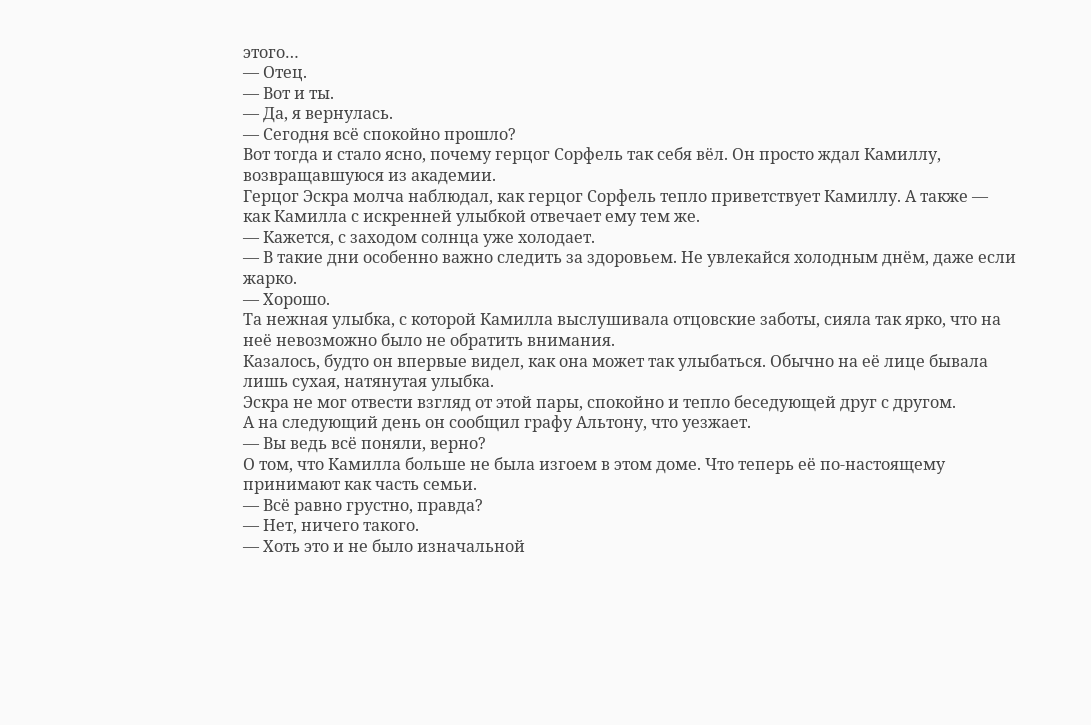этого…
— Отец.
— Вот и ты.
— Да, я вернулась.
— Сегодня всё спокойно прошло?
Вот тогда и стало ясно, почему герцог Сорфель так себя вёл. Он просто ждал Камиллу, возвращавшуюся из академии.
Герцог Эскра молча наблюдал, как герцог Сорфель тепло приветствует Камиллу. А также — как Камилла с искренней улыбкой отвечает ему тем же.
— Кажется, с заходом солнца уже холодает.
— В такие дни особенно важно следить за здоровьем. Не увлекайся холодным днём, даже если жарко.
— Хорошо.
Та нежная улыбка, с которой Камилла выслушивала отцовские заботы, сияла так ярко, что на неё невозможно было не обратить внимания.
Казалось, будто он впервые видел, как она может так улыбаться. Обычно на её лице бывала лишь сухая, натянутая улыбка.
Эскра не мог отвести взгляд от этой пары, спокойно и тепло беседующей друг с другом.
А на следующий день он сообщил графу Альтону, что уезжает.
— Вы ведь всё поняли, верно?
О том, что Камилла больше не была изгоем в этом доме. Что теперь её по-настоящему принимают как часть семьи.
— Всё равно грустно, правда?
— Нет, ничего такого.
— Хоть это и не было изначальной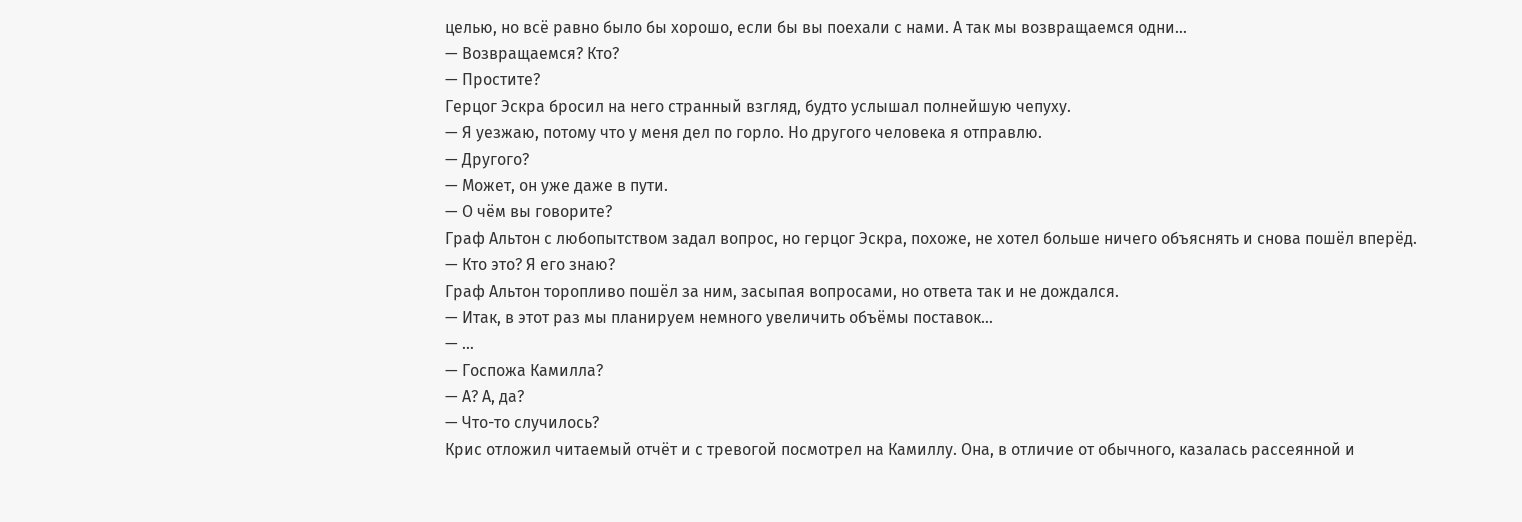целью, но всё равно было бы хорошо, если бы вы поехали с нами. А так мы возвращаемся одни…
— Возвращаемся? Кто?
— Простите?
Герцог Эскра бросил на него странный взгляд, будто услышал полнейшую чепуху.
— Я уезжаю, потому что у меня дел по горло. Но другого человека я отправлю.
— Другого?
— Может, он уже даже в пути.
— О чём вы говорите?
Граф Альтон с любопытством задал вопрос, но герцог Эскра, похоже, не хотел больше ничего объяснять и снова пошёл вперёд.
— Кто это? Я его знаю?
Граф Альтон торопливо пошёл за ним, засыпая вопросами, но ответа так и не дождался.
— Итак, в этот раз мы планируем немного увеличить объёмы поставок…
— …
— Госпожа Камилла?
— А? А, да?
— Что-то случилось?
Крис отложил читаемый отчёт и с тревогой посмотрел на Камиллу. Она, в отличие от обычного, казалась рассеянной и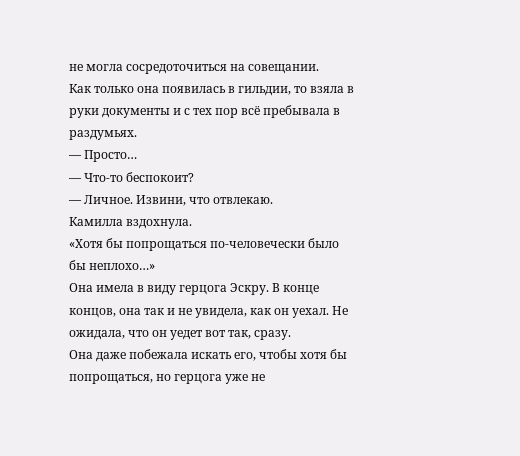не могла сосредоточиться на совещании.
Как только она появилась в гильдии, то взяла в руки документы и с тех пор всё пребывала в раздумьях.
— Просто…
— Что-то беспокоит?
— Личное. Извини, что отвлекаю.
Камилла вздохнула.
«Хотя бы попрощаться по-человечески было бы неплохо…»
Она имела в виду герцога Эскру. В конце концов, она так и не увидела, как он уехал. Не ожидала, что он уедет вот так, сразу.
Она даже побежала искать его, чтобы хотя бы попрощаться, но герцога уже не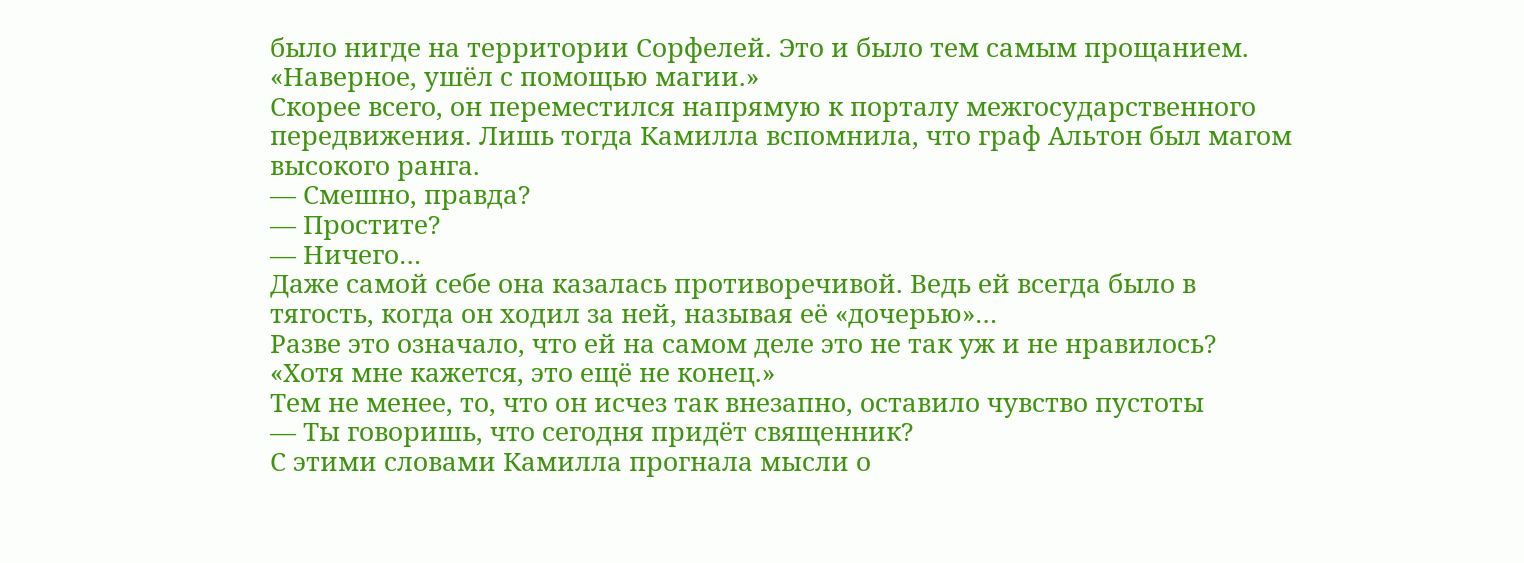было нигде на территории Сорфелей. Это и было тем самым прощанием.
«Наверное, ушёл с помощью магии.»
Скорее всего, он переместился напрямую к порталу межгосударственного передвижения. Лишь тогда Камилла вспомнила, что граф Альтон был магом высокого ранга.
— Смешно, правда?
— Простите?
— Ничего…
Даже самой себе она казалась противоречивой. Ведь ей всегда было в тягость, когда он ходил за ней, называя её «дочерью»…
Разве это означало, что ей на самом деле это не так уж и не нравилось?
«Хотя мне кажется, это ещё не конец.»
Тем не менее, то, что он исчез так внезапно, оставило чувство пустоты
— Ты говоришь, что сегодня придёт священник?
С этими словами Камилла прогнала мысли о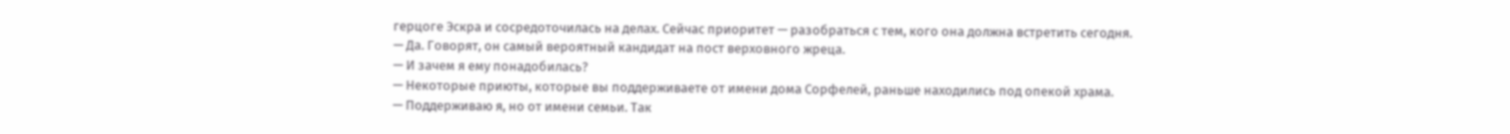герцоге Эскра и сосредоточилась на делах. Сейчас приоритет — разобраться с тем, кого она должна встретить сегодня.
— Да. Говорят, он самый вероятный кандидат на пост верховного жреца.
— И зачем я ему понадобилась?
— Некоторые приюты, которые вы поддерживаете от имени дома Сорфелей, раньше находились под опекой храма.
— Поддерживаю я, но от имени семьи. Так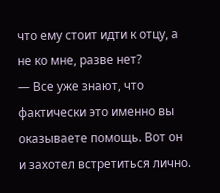что ему стоит идти к отцу, а не ко мне, разве нет?
— Все уже знают, что фактически это именно вы оказываете помощь. Вот он и захотел встретиться лично.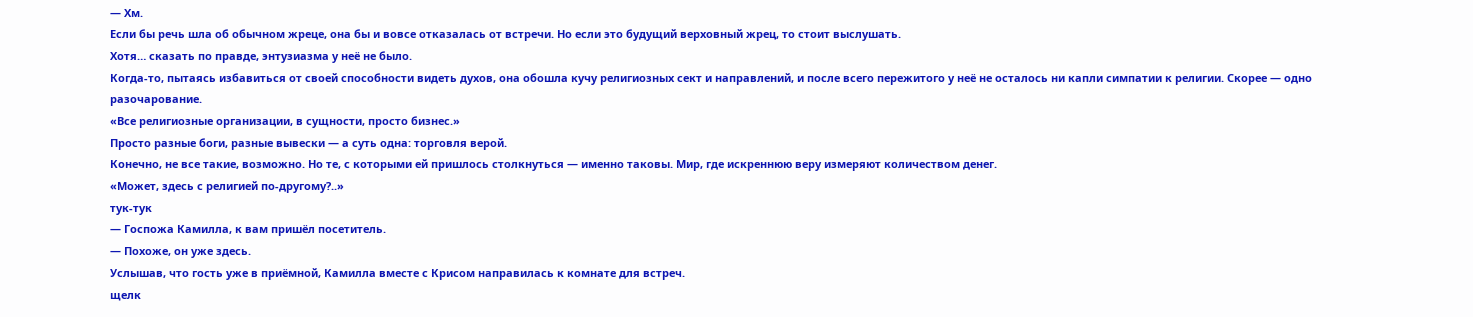— Хм.
Если бы речь шла об обычном жреце, она бы и вовсе отказалась от встречи. Но если это будущий верховный жрец, то стоит выслушать.
Хотя… сказать по правде, энтузиазма у неё не было.
Когда-то, пытаясь избавиться от своей способности видеть духов, она обошла кучу религиозных сект и направлений, и после всего пережитого у неё не осталось ни капли симпатии к религии. Скорее — одно разочарование.
«Все религиозные организации, в сущности, просто бизнес.»
Просто разные боги, разные вывески — а суть одна: торговля верой.
Конечно, не все такие, возможно. Но те, с которыми ей пришлось столкнуться — именно таковы. Мир, где искреннюю веру измеряют количеством денег.
«Может, здесь с религией по-другому?..»
тук-тук
— Госпожа Камилла, к вам пришёл посетитель.
— Похоже, он уже здесь.
Услышав, что гость уже в приёмной, Камилла вместе с Крисом направилась к комнате для встреч.
щелк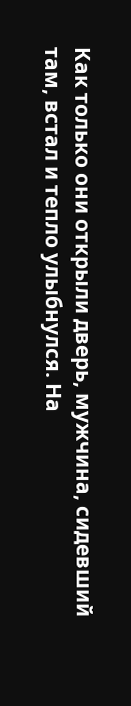Как только они открыли дверь, мужчина, сидевший там, встал и тепло улыбнулся. На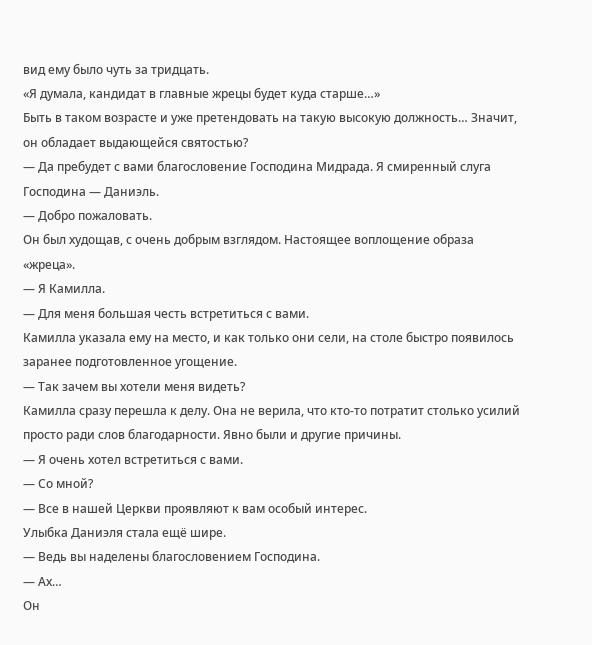вид ему было чуть за тридцать.
«Я думала, кандидат в главные жрецы будет куда старше…»
Быть в таком возрасте и уже претендовать на такую высокую должность… Значит, он обладает выдающейся святостью?
— Да пребудет с вами благословение Господина Мидрада. Я смиренный слуга Господина — Даниэль.
— Добро пожаловать.
Он был худощав, с очень добрым взглядом. Настоящее воплощение образа «жреца».
— Я Камилла.
— Для меня большая честь встретиться с вами.
Камилла указала ему на место, и как только они сели, на столе быстро появилось заранее подготовленное угощение.
— Так зачем вы хотели меня видеть?
Камилла сразу перешла к делу. Она не верила, что кто-то потратит столько усилий просто ради слов благодарности. Явно были и другие причины.
— Я очень хотел встретиться с вами.
— Со мной?
— Все в нашей Церкви проявляют к вам особый интерес.
Улыбка Даниэля стала ещё шире.
— Ведь вы наделены благословением Господина.
— Ах…
Он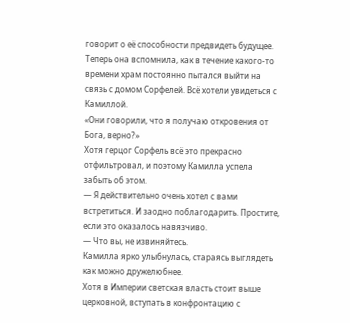говорит о её способности предвидеть будущее.
Теперь она вспомнила, как в течение какого-то времени храм постоянно пытался выйти на связь с домом Сорфелей. Всё хотели увидеться с Камиллой.
«Они говорили, что я получаю откровения от Бога, верно?»
Хотя герцог Сорфель всё это прекрасно отфильтровал, и поэтому Камилла успела забыть об этом.
— Я действительно очень хотел с вами встретиться. И заодно поблагодарить. Простите, если это оказалось навязчиво.
— Что вы, не извиняйтесь.
Камилла ярко улыбнулась, стараясь выглядеть как можно дружелюбнее.
Хотя в Империи светская власть стоит выше церковной, вступать в конфронтацию с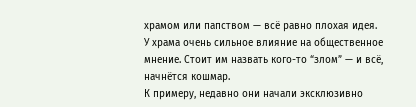храмом или папством — всё равно плохая идея.
У храма очень сильное влияние на общественное мнение. Стоит им назвать кого-то “злом” — и всё, начнётся кошмар.
К примеру, недавно они начали эксклюзивно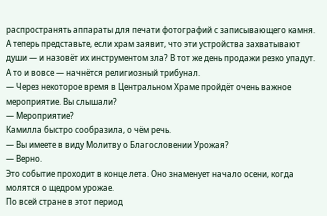распространять аппараты для печати фотографий с записывающего камня. А теперь представьте, если храм заявит, что эти устройства захватывают души — и назовёт их инструментом зла? В тот же день продажи резко упадут. А то и вовсе — начнётся религиозный трибунал.
— Через некоторое время в Центральном Храме пройдёт очень важное мероприятие. Вы слышали?
— Мероприятие?
Камилла быстро сообразила, о чём речь.
— Вы имеете в виду Молитву о Благословении Урожая?
— Верно.
Это событие проходит в конце лета. Оно знаменует начало осени, когда молятся о щедром урожае.
По всей стране в этот период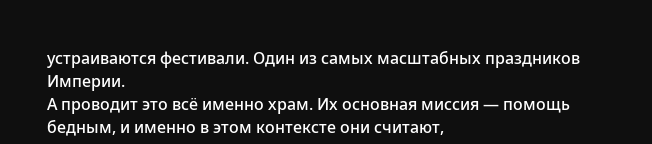устраиваются фестивали. Один из самых масштабных праздников Империи.
А проводит это всё именно храм. Их основная миссия — помощь бедным, и именно в этом контексте они считают,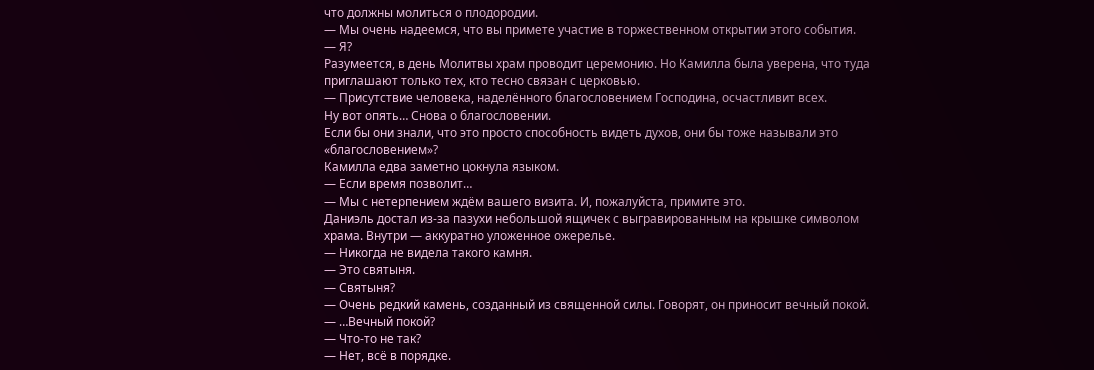что должны молиться о плодородии.
— Мы очень надеемся, что вы примете участие в торжественном открытии этого события.
— Я?
Разумеется, в день Молитвы храм проводит церемонию. Но Камилла была уверена, что туда приглашают только тех, кто тесно связан с церковью.
— Присутствие человека, наделённого благословением Господина, осчастливит всех.
Ну вот опять… Снова о благословении.
Если бы они знали, что это просто способность видеть духов, они бы тоже называли это «благословением»?
Камилла едва заметно цокнула языком.
— Если время позволит…
— Мы с нетерпением ждём вашего визита. И, пожалуйста, примите это.
Даниэль достал из-за пазухи небольшой ящичек с выгравированным на крышке символом храма. Внутри — аккуратно уложенное ожерелье.
— Никогда не видела такого камня.
— Это святыня.
— Святыня?
— Очень редкий камень, созданный из священной силы. Говорят, он приносит вечный покой.
— …Вечный покой?
— Что-то не так?
— Нет, всё в порядке.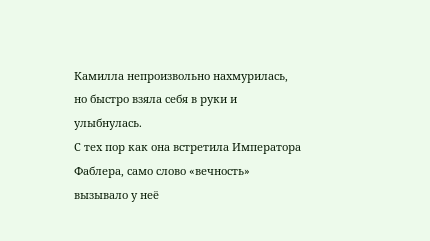Камилла непроизвольно нахмурилась, но быстро взяла себя в руки и улыбнулась.
С тех пор как она встретила Императора Фаблера, само слово «вечность» вызывало у неё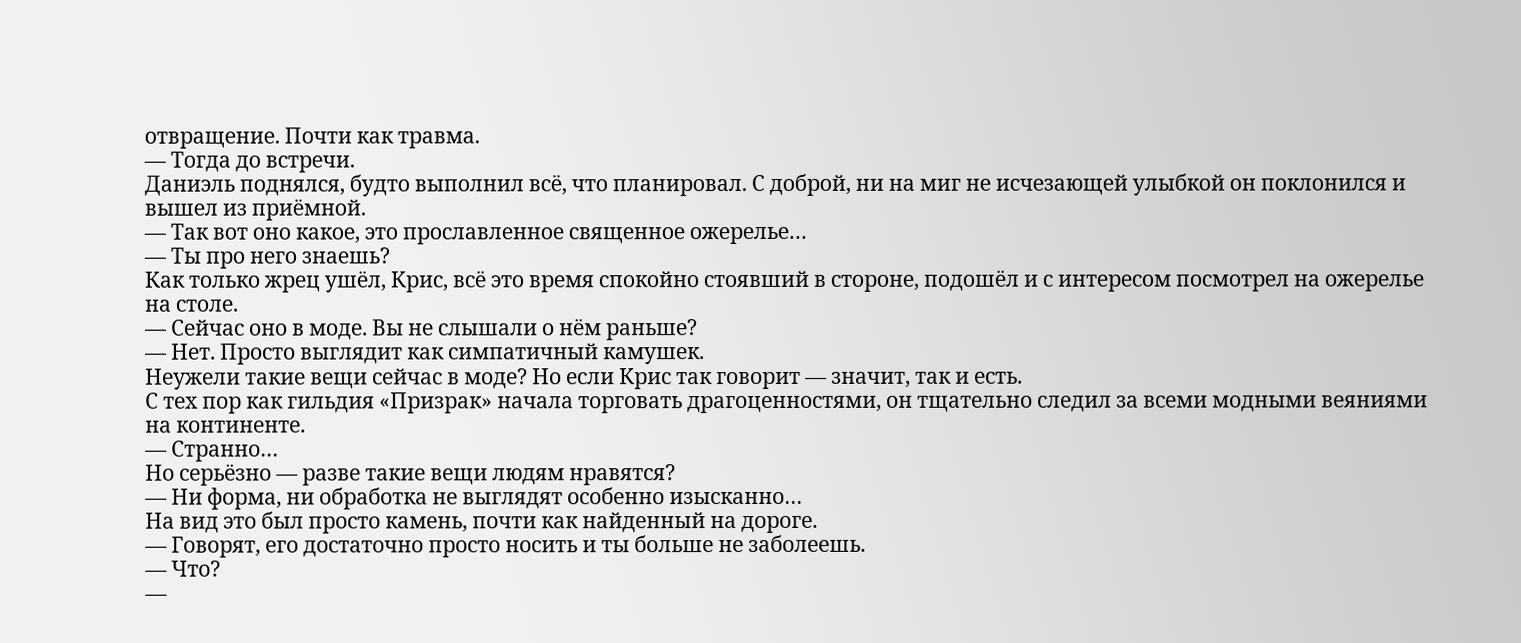отвращение. Почти как травма.
— Тогда до встречи.
Даниэль поднялся, будто выполнил всё, что планировал. С доброй, ни на миг не исчезающей улыбкой он поклонился и вышел из приёмной.
— Так вот оно какое, это прославленное священное ожерелье…
— Ты про него знаешь?
Как только жрец ушёл, Крис, всё это время спокойно стоявший в стороне, подошёл и с интересом посмотрел на ожерелье на столе.
— Сейчас оно в моде. Вы не слышали о нём раньше?
— Нет. Просто выглядит как симпатичный камушек.
Неужели такие вещи сейчас в моде? Но если Крис так говорит — значит, так и есть.
С тех пор как гильдия «Призрак» начала торговать драгоценностями, он тщательно следил за всеми модными веяниями на континенте.
— Странно…
Но серьёзно — разве такие вещи людям нравятся?
— Ни форма, ни обработка не выглядят особенно изысканно…
На вид это был просто камень, почти как найденный на дороге.
— Говорят, его достаточно просто носить и ты больше не заболеешь.
— Что?
—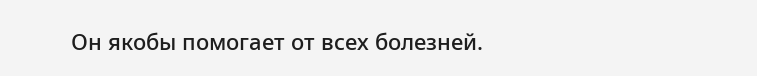Он якобы помогает от всех болезней.